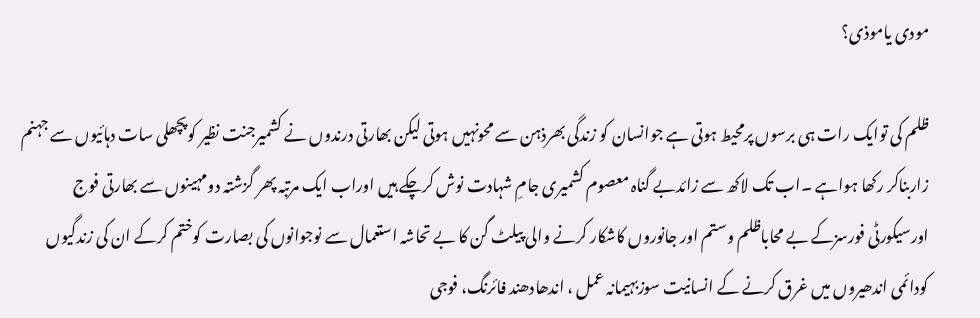مودی یاموذی؟

ظلم کی توایک رات ہی برسوں پرمحیط ہوتی ہے جوانسان کو زندگی بھرذہن سے محونہیں ہوتی لیکن بھارتی درندوں نے کشمیرجنت نظیر کوپچھلی سات دہائیوں سے جہنم زاربناکر رکھا ہواہے ۔اب تک لاکھ سے زائدبے گناہ معصوم کشمیری جامِ شہادت نوش کرچکے ہیں اوراب ایک مرتبہ پھر گزشتہ دومہینوں سے بھارتی فوج اورسیکورٹی فورسزکے بے محاباظلم وستم اور جانوروں کاشکار کرنے والی پیلٹ گن کا بے تحاشہ استعمال سے نوجوانوں کی بصارت کوختم کرکے ان کی زندگیوں کودائمی اندھیروں میں غرق کرنے کے انسانیت سوزبہیمانہ عمل ، اندھادھند فائرنگ، فوجی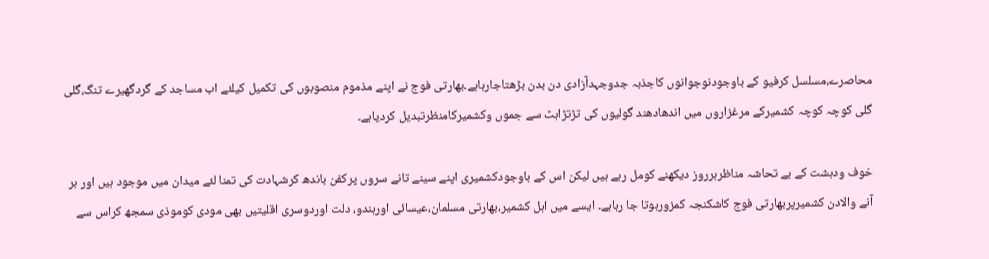محاصرے،مسلسل کرفیو کے باوجودنوجوانوں کاجذبہ جدوجہدآزادی دن بدن بڑھتاجارہاہے۔بھارتی فوج نے اپنے مذموم منصوبوں کی تکمیل کیلئے اب مساجد کے گردگھیرے تنگ،گلی گلی کوچہ کوچہ کشمیرکے مرغزاروں میں اندھادھند گولیوں کی تڑتڑاہٹ سے جموں وکشمیرکامنظرتبدیل کردیاہے۔

خوف ودہشت کے بے تحاشہ مناظرہرروز دیکھنے کومل رہے ہیں لیکن اس کے باوجودکشمیری اپنے سینے تانے سروں پرکفن باندھ کرشہادت کی تمنا لئے میدان میں موجود ہیں اور ہر آنے والادن کشمیرپربھارتی فوج کاشکنجہ کمزورہوتا جا رہاہے۔ ایسے میں اہل کشمیر،بھارتی مسلمان،عیسائی اورہندو، دلت اوردوسری اقلیتیں بھی مودی کوموذی سمجھ کراس سے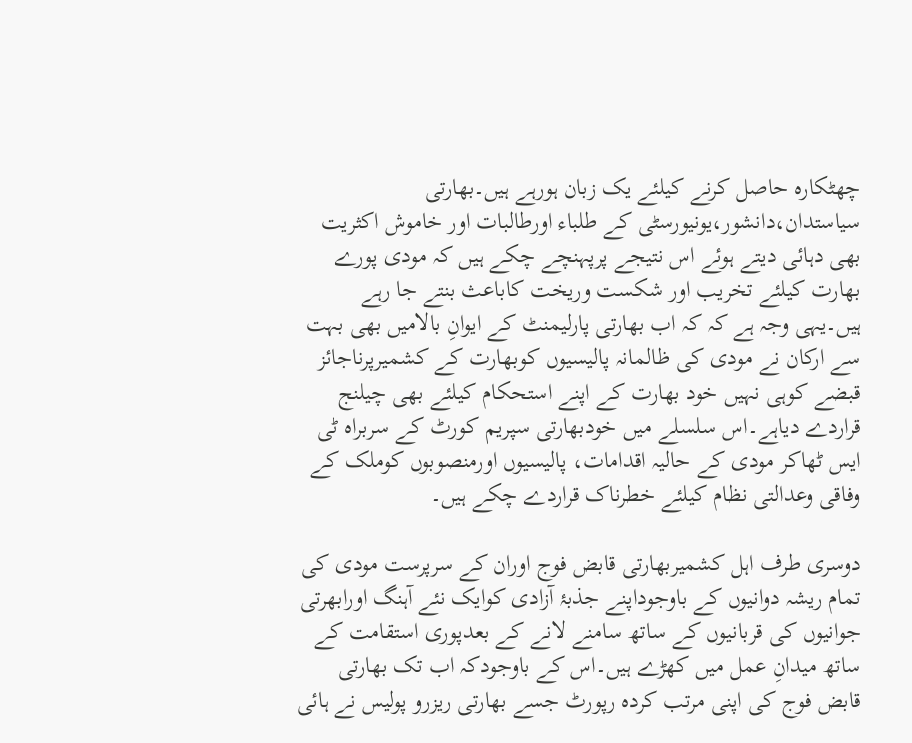چھٹکارہ حاصل کرنے کیلئے یک زبان ہورہے ہیں۔بھارتی سیاستدان،دانشور،یونیورسٹی کے طلباء اورطالبات اور خاموش اکثریت بھی دہائی دیتے ہوئے اس نتیجے پرپہنچے چکے ہیں کہ مودی پورے بھارت کیلئے تخریب اور شکست وریخت کاباعث بنتے جا رہے ہیں۔یہی وجہ ہے کہ کہ اب بھارتی پارلیمنٹ کے ایوانِ بالامیں بھی بہت سے ارکان نے مودی کی ظالمانہ پالیسیوں کوبھارت کے کشمیرپرناجائز قبضے کوہی نہیں خود بھارت کے اپنے استحکام کیلئے بھی چیلنج قراردے دیاہے۔اس سلسلے میں خودبھارتی سپریم کورٹ کے سربراہ ٹی ایس ٹھاکر مودی کے حالیہ اقدامات، پالیسیوں اورمنصوبوں کوملک کے وفاقی وعدالتی نظام کیلئے خطرناک قراردے چکے ہیں۔

دوسری طرف اہل کشمیربھارتی قابض فوج اوران کے سرپرست مودی کی تمام ریشہ دوانیوں کے باوجوداپنے جذبۂ آزادی کوایک نئے آہنگ اورابھرتی جوانیوں کی قربانیوں کے ساتھ سامنے لانے کے بعدپوری استقامت کے ساتھ میدانِ عمل میں کھڑے ہیں۔اس کے باوجودکہ اب تک بھارتی قابض فوج کی اپنی مرتب کردہ رپورٹ جسے بھارتی ریزرو پولیس نے ہائی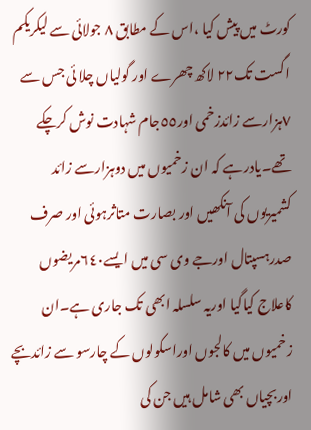کورٹ میں پیش کیا ،اس کے مطابق ٨ جولائی سے لیکریکم اگست تک٢٢ لاکھ چھرے اور گولیاں چلا ئی جس سے ٧ہزارسے زائدزخمی اور٥٥جام شہادت نوش کرچکے تھے۔یادرہے کہ ان زخمیوں میں دوہزارسے زائد کشمیریوں کی آنکھیں اور بصارت متاثرہوئی اور صرف صدرہسپتال اورجے وی سی میں ایسے٦٤٠مریضوں کاعلاج کیاگیا اوریہ سلسلہ ابھی تک جاری ہے۔ان زخمیوں میں کالجوں اوراسکولوں کے چارسو سے زائدبچے اوربچیاں بھی شامل ہیں جن کی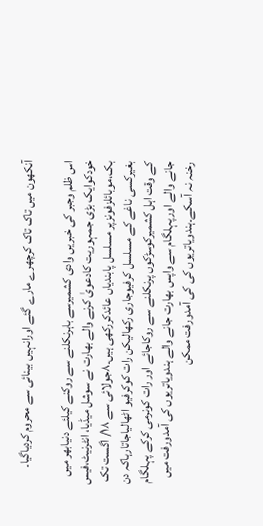آنکھون میں تاک تاک کرچھرے مارے گئے اورانہیں بینائی سے محروم کردیاگیا۔

اس ظلم وجبر کی خبریں وادی کشمیرسے باہرنکلنے سے روکنے کیلئے دنیابھر میں خودکوایک بڑی جمہوریت کادعویٰ کرنے والے بھارت نے سوشل میڈیا، انٹرنیٹ،فیس بک،موبائلزفونزپر مسلسل پابندیاں عائدکررکھی ہیں۔٨جولائی سے ١٨/ اگست تک بغیرکسی ناغے کے مسلسل کرفیوجاری رکھالیکن رات کوکرفیو اٹھالیاجاتارہاکہ دن کے وقت اہل کشمیرکوسڑکوں پرنکلنے سے روکاجائے اور رات کونرمی کرکے پہلگام جانے والے اورپہلگام سے واپس بھارت جانے والے ہندویاتریوں کی آمدورفت میں رخنہ نہ آسکے۔ہندویاتریوں کی کی آمدورفت ممکن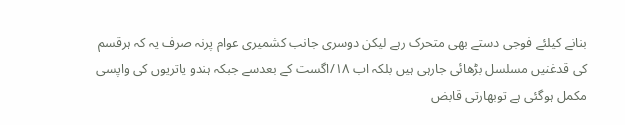بنانے کیلئے فوجی دستے بھی متحرک رہے لیکن دوسری جانب کشمیری عوام پرنہ صرف یہ کہ ہرقسم کی قدغنیں مسلسل بڑھائی جارہی ہیں بلکہ اب ١٨/اگست کے بعدسے جبکہ ہندو یاتریوں کی واپسی مکمل ہوگئی ہے توبھارتی قابض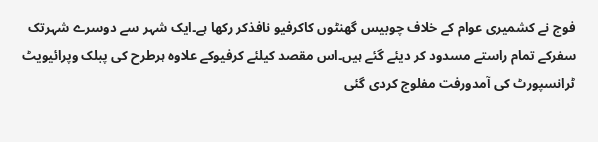فوج نے کشمیری عوام کے خلاف چوبیس گھنٹوں کاکرفیو نافذکر رکھا ہے۔ایک شہر سے دوسرے شہرتک سفرکے تمام راستے مسدود کر دیئے گئے ہیں۔اس مقصد کیلئے کرفیوکے علاوہ ہرطرح کی پبلک وپرائیویٹ ٹرانسپورٹ کی آمدورفت مفلوج کردی گئی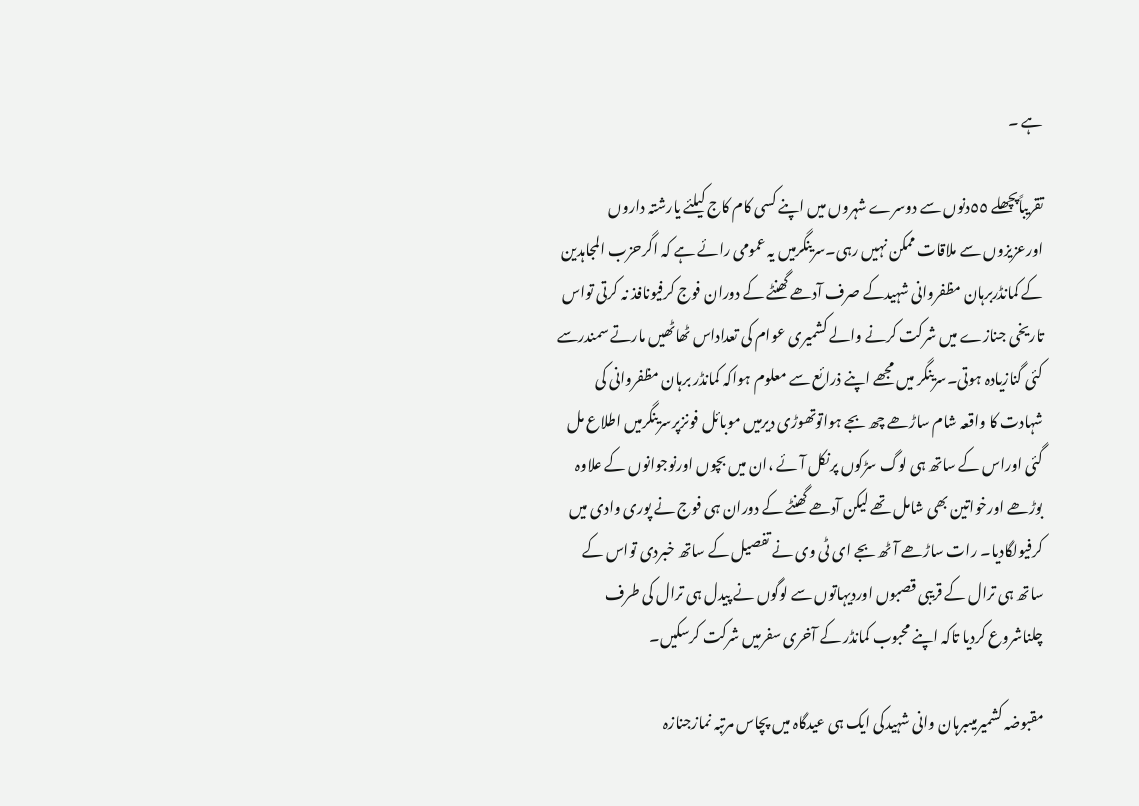ہے ۔

تقریباًپچھلے ٥٥دنوں سے دوسرے شہروں میں اپنے کسی کام کاج کیلئے یارشتہ داروں اورعزیزوں سے ملاقات ممکن نہیں رہی۔سرینگرمیں یہ عمومی رائے ہے کہ اگرحزب المجاہدین کے کمانڈربرہان مظفروانی شہیدکے صرف آدھے گھنٹے کے دوران فوج کرفیونافذ نہ کرتی تواس تاریخی جنازے میں شرکت کرنے والے کشمیری عوام کی تعداداس ٹھاٹھیں مارتے سمندرسے کئی گنازیادہ ہوتی۔سرینگر میں مجھے اپنے ذرائع سے معلوم ہواکہ کمانڈر برہان مظفروانی کی شہادت کا واقعہ شام ساڑھے چھ بجے ہواتوتھوڑی دیرمیں موبائل فونزپرسرینگرمیں اطلاع مل گئی اوراس کے ساتھ ہی لوگ سڑکوں پرنکل آئے ،ان میں بچوں اورنوجوانوں کے علاوہ بوڑھے اورخواتین بھی شامل تھے لیکن آدھے گھنٹے کے دوران ہی فوج نے پوری وادی میں کرفیولگادیا۔ رات ساڑھے آٹھ بجے ای ٹی وی نے تفصیل کے ساتھ خبردی تواس کے ساتھ ہی ترال کے قریبی قصبوں اوردیہاتوں سے لوگوں نے پیدل ہی ترال کی طرف چلناشروع کردیا تاکہ اپنے محبوب کمانڈر کے آخری سفرمیں شرکت کرسکیں۔

مقبوضہ کشمیرمیںبرہان وانی شہیدکی ایک ہی عیدگاہ میں پچاس مرتبہ نمازجنازہ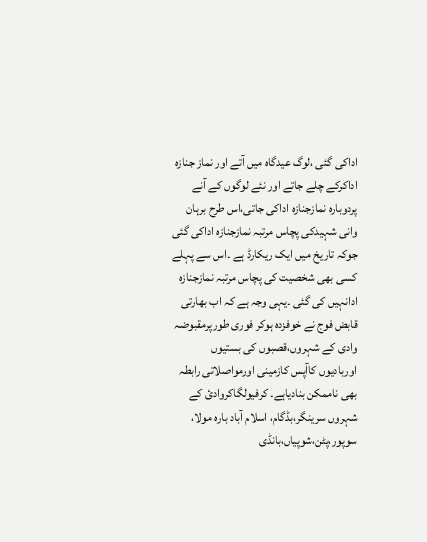اداکی گئی ،لوگ عیدگاہ میں آتے اور نماز جنازہ اداکرکے چلے جاتے اور نئے لوگوں کے آنے پردوبارہ نمازجنازہ اداکی جاتی،اس طرح برہان وانی شہیدکی پچاس مرتبہ نمازجنازہ اداکی گئی جوکہ تاریخ میں ایک ریکارڈ ہے ۔اس سے پہلے کسی بھی شخصیت کی پچاس مرتبہ نمازجنازہ ادانہیں کی گئی ۔یہی وجہ ہے کہ اب بھارتی قابض فوج نے خوفزدہ ہوکر فوری طورپرمقبوضہ وادی کے شہروں،قصبوں کی بستیوں اوربادیوں کاآپس کازمینی اورمواصلاتی رابطہ بھی ناممکن بنادیاہے۔ کرفیولگاکروادیٔ کے شہروں سرینگر،بڈگام، اسلام آباد بارہ مولا، سوپور،پٹن،شوپیاں،بانڈی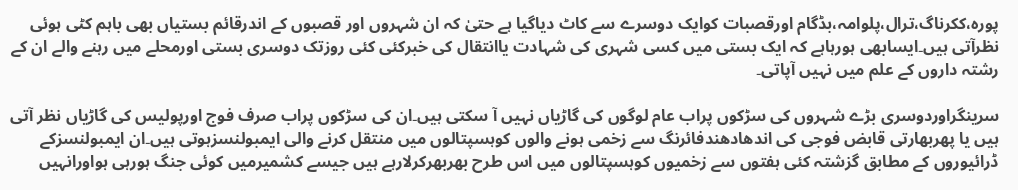پورہ،ککرناگ،ترال،پلوامہ،بڈگام اورقصبات کوایک دوسرے سے کاٹ دیاگیا ہے حتیٰ کہ ان شہروں اور قصبوں کے اندرقائم بستیاں بھی باہم کٹی ہوئی نظرآتی ہیں۔ایسابھی ہورہاہے کہ ایک بستی میں کسی شہری کی شہادت یاانتقال کی خبرکئی کئی روزتک دوسری بستی اورمحلے میں رہنے والے ان کے رشتہ داروں کے علم میں نہیں آپاتی۔

سرینگراوردوسری بڑے شہروں کی سڑکوں پراب عام لوگوں کی گاڑیاں نہیں آ سکتی ہیں۔ان کی سڑکوں پراب صرف فوج اورپولیس کی گاڑیاں نظر آتی ہیں یا پھربھارتی قابض فوجی کی اندھادھندفائرنگ سے زخمی ہونے والوں کوہسپتالوں میں منتقل کرنے والی ایمبولنسزہوتی ہیں۔ان ایمبولنسزکے ڈرائیوروں کے مطابق گزشتہ کئی ہفتوں سے زخمیوں کوہسپتالوں میں اس طرح بھربھرکرلارہے ہیں جیسے کشمیرمیں کوئی جنگ ہورہی ہواورانہیں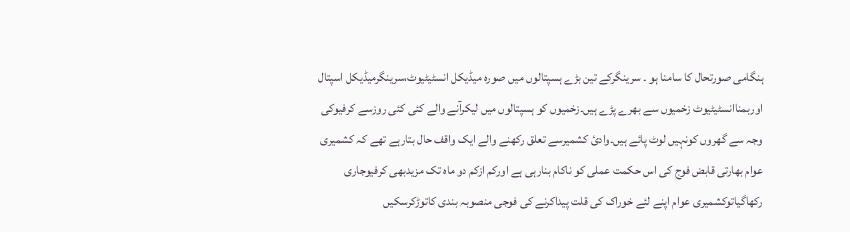ہنگامی صورتحال کا سامنا ہو ۔ سرینگرکے تین بڑے ہسپتالوں میں صورہ میڈیکل انسٹیٹیوٹ،سرینگرمیڈیکل اسپتال اوربمناانسٹیٹیوٹ زخمیوں سے بھرے پڑے ہیں۔زخمیوں کو ہسپتالوں میں لیکرآنے والے کئی کئی روزسے کرفیوکی وجہ سے گھروں کونہیں لوٹ پائے ہیں۔وادیٔ کشمیرسے تعلق رکھنے والے ایک واقف حال بتارہے تھے کہ کشمیری عوام بھارتی قابض فوج کی اس حکمت عملی کو ناکام بنارہی ہے اورکم ازکم دو ماہ تک مزیدبھی کرفیوجاری رکھاگیاتوکشمیری عوام اپنے لئے خوراک کی قلت پیداکرنے کی فوجی منصوبہ بندی کاتوڑکرسکیں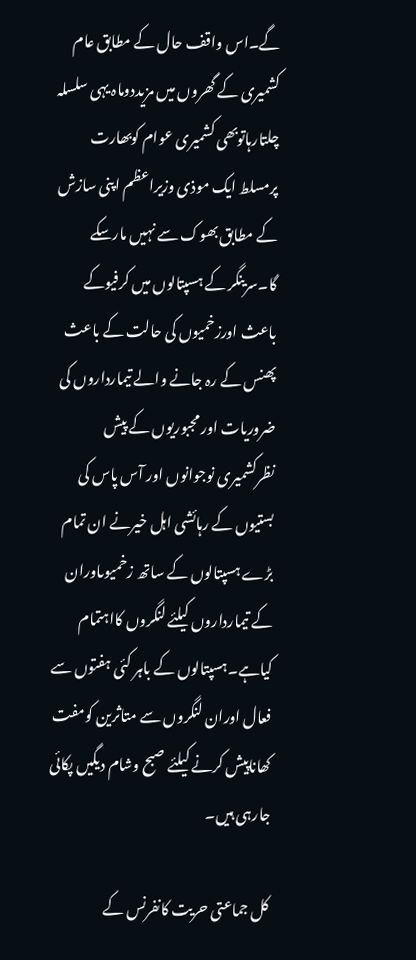گے۔اس واقف حال کے مطابق عام کشمیری کے گھروں میں مزیددوماہ یہی سلسلہ چلتارہاتوبھی کشمیری عوام کوبھارت پرمسلط ایک موذی وزیراعظم اپنی سازش کے مطابق بھوک سے نہیں مارسکے گا۔سرینگر کے ہسپتالوں میں کرفیوکے باعث اورزخمیوں کی حالت کے باعث پھنس کے رہ جانے والے تیمارداروں کی ضروریات اور مجبوریوں کے پیش نظرکشمیری نوجوانوں اور آس پاس کی بستیوں کے رہائشی اہل خیرنے ان تمام بڑے ہسپتالوں کے ساتھ زخمیوںاوران کے تیمارداروں کیلئے لنگروں کااہتمام کیاہے۔ہسپتالوں کے باہر کئی ہفتوں سے فعال اوران لنگروں سے متاثرین کومفت کھاناپیش کرنے کیلئے صبح وشام دیگیں پکائی جارہی ہیں۔

کل جماعتی حریت کانفرنس کے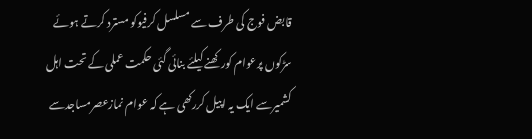قابض فوج کی طرف سے مسلسل کرفیوکو مسترد کرتے ہوئے سڑکوں پرعوام کورکھنے کیلئے بنائی گئی حکمت عملی کے تحت اہل کشمیرسے ایک یہ اپیل کررکھی ہے کہ عوام نمازعصرمساجدسے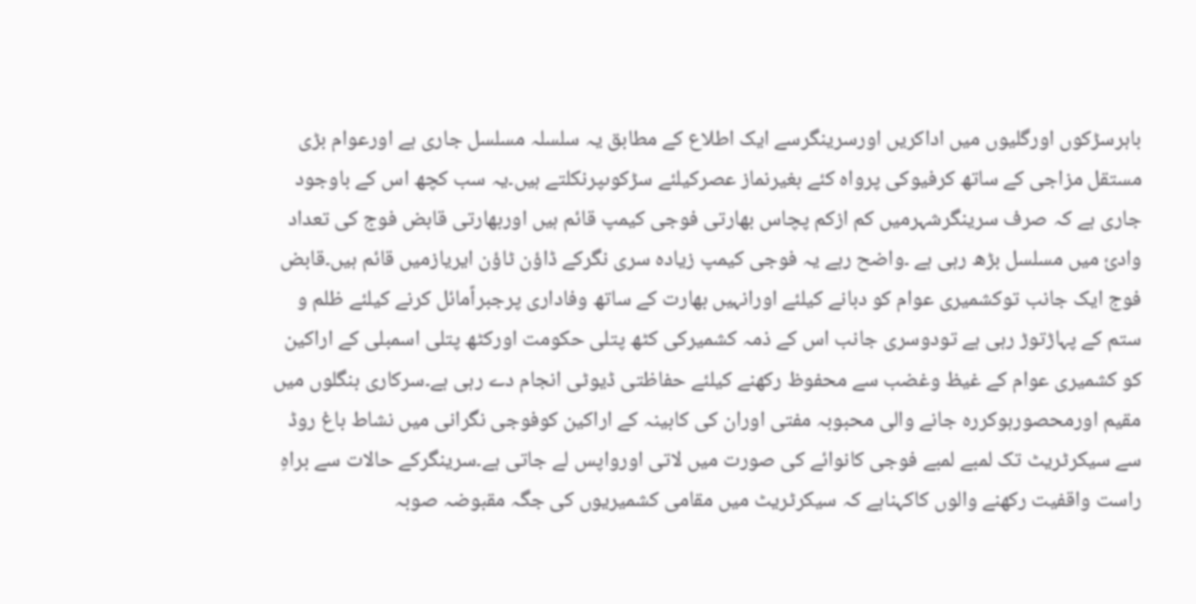باہرسڑکوں اورگلیوں میں اداکریں اورسرینگرسے ایک اطلاع کے مطابق یہ سلسلہ مسلسل جاری ہے اورعوام بڑی مستقل مزاجی کے ساتھ کرفیوکی پرواہ کئے بغیرنماز عصرکیلئے سڑکوںپرنکلتے ہیں۔یہ سب کچھ اس کے باوجود جاری ہے کہ صرف سرینگرشہرمیں کم ازکم پچاس بھارتی فوجی کیمپ قائم ہیں اوربھارتی قابض فوج کی تعداد وادیٔ میں مسلسل بڑھ رہی ہے ۔واضح رہے یہ فوجی کیمپ زیادہ سری نگرکے ڈاؤن ٹاؤن ایریازمیں قائم ہیں۔قابض فوج ایک جانب توکشمیری عوام کو دبانے کیلئے اورانہیں بھارت کے ساتھ وفاداری پرجبراًمائل کرنے کیلئے ظلم و ستم کے پہاڑتوڑ رہی ہے تودوسری جانب اس کے ذمہ کشمیرکی کٹھ پتلی حکومت اورکٹھ پتلی اسمبلی کے اراکین کو کشمیری عوام کے غیظ وغضب سے محفوظ رکھنے کیلئے حفاظتی ڈیوٹی انجام دے رہی ہے۔سرکاری بنگلوں میں مقیم اورمحصورہوکررہ جانے والی محبوبہ مفتی اوران کی کابینہ کے اراکین کوفوجی نگرانی میں نشاط باغ روڈ سے سیکرٹریٹ تک لمبے لمبے فوجی کانوائے کی صورت میں لاتی اورواپس لے جاتی ہے۔سرینگرکے حالات سے براہِ راست واقفیت رکھنے والوں کاکہناہے کہ سیکرٹریٹ میں مقامی کشمیریوں کی جگہ مقبوضہ صوبہ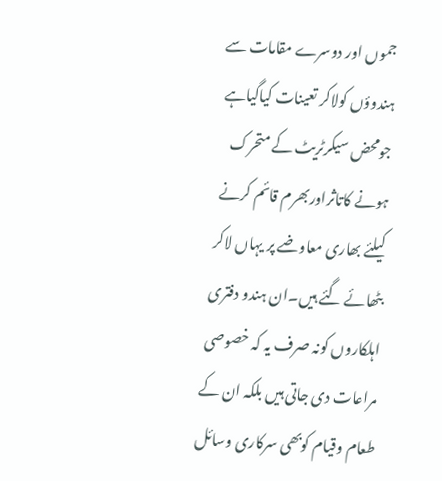جموں اور دوسرے مقامات سے ہندوؤں کولاکر تعینات کیاگیاہے جومحض سیکرٹریٹ کے متحرک ہونے کاتاثراوربھرم قائم کرنے کیلئے بھاری معاوضے پر یہاں لاکر بٹھائے گئے ہیں۔ان ہندو دفتری اہلکاروں کونہ صرف یہ کہ خصوصی مراعات دی جاتی ہیں بلکہ ان کے طعام وقیام کوبھی سرکاری وسائل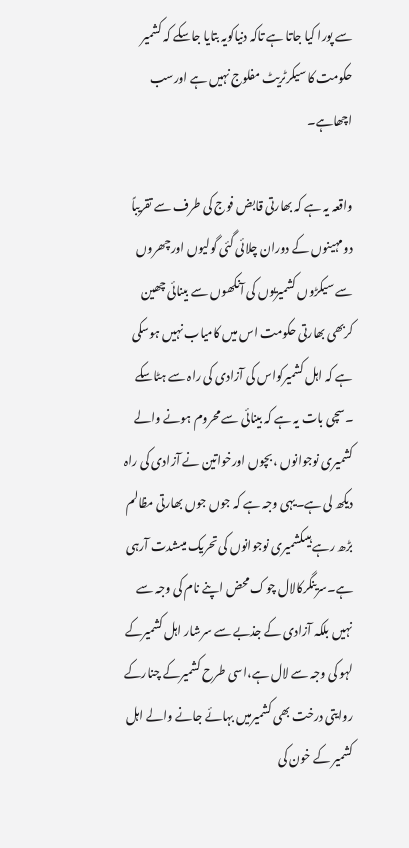سے پورا کیا جاتا ہے تاکہ دنیاکویہ بتایا جاسکے کہ کشمیر حکومت کا سیکرٹریٹ مفلوج نہیں ہے اورسب اچھاہے۔

واقعہ یہ ہے کہ بھارتی قابض فوج کی طرف سے تقریباً دومہینوں کے دوران چلائی گئی گولیوں اورچھروں سے سیکڑوں کشمیریوں کی آنکھوں سے بینائی چھین کربھی بھارتی حکومت اس میں کامیاب نہیں ہوسکی ہے کہ اہل کشمیرکواس کی آزادی کی راہ سے ہٹاسکے ۔سچی بات یہ ہے کہ بینائی سے محروم ہونے والے کشمیری نوجوانوں ،بچوں اورخواتین نے آزادی کی راہ دیکھ لی ہے۔یہی وجہ ہے کہ جوں جوں بھارتی مظالم بڑھ رہے ہیںکشمیری نوجوانوں کی تحریک میںشدت آرہی ہے۔سرینگرکالال چوک محض اپنے نام کی وجہ سے نہیں بلکہ آزادی کے جذبے سے سرشار اہل کشمیرکے لہو کی وجہ سے لال ہے،اسی طرح کشمیرکے چنارکے روایتی درخت بھی کشمیرمیں بہائے جانے والے اہل کشمیر کے خون کی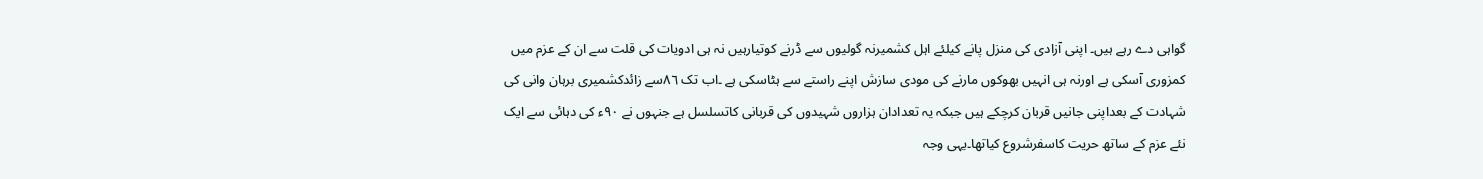گواہی دے رہے ہیں۔ اپنی آزادی کی منزل پانے کیلئے اہل کشمیرنہ گولیوں سے ڈرنے کوتیارہیں نہ ہی ادویات کی قلت سے ان کے عزم میں کمزوری آسکی ہے اورنہ ہی انہیں بھوکوں مارنے کی مودی سازش اپنے راستے سے ہٹاسکی ہے ۔اب تک ٨٦سے زائدکشمیری برہان وانی کی شہادت کے بعداپنی جانیں قربان کرچکے ہیں جبکہ یہ تعدادان ہزاروں شہیدوں کی قربانی کاتسلسل ہے جنہوں نے ٩٠ء کی دہائی سے ایک نئے عزم کے ساتھ حریت کاسفرشروع کیاتھا۔یہی وجہ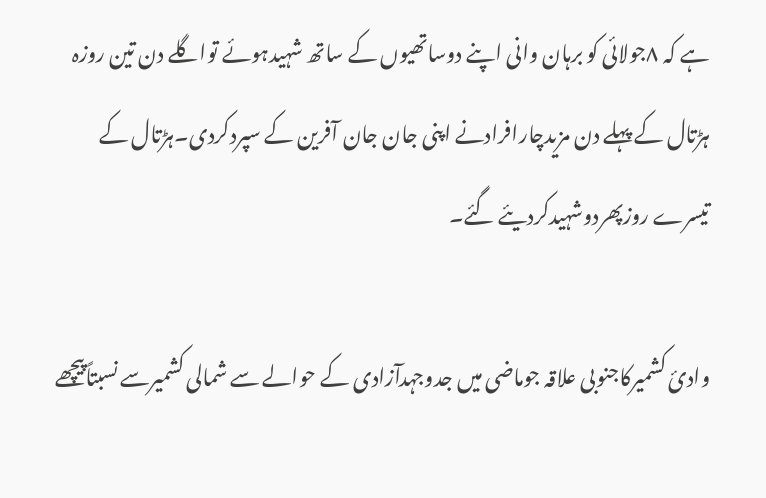ہے کہ ٨جولائی کو برہان وانی اپنے دوساتھیوں کے ساتھ شہیدہوئے تواگلے دن تین روزہ ہڑتال کے پہلے دن مزیدچارافرادنے اپنی جان جان آفرین کے سپردکردی۔ہڑتال کے تیسرے روزپھردوشہیدکردیئے گئے۔

وادیٔ کشمیرکاجنوبی علاقہ جوماضی میں جدوجہدآزادی کے حوالے سے شمالی کشمیرسے نسبتاًپیچھے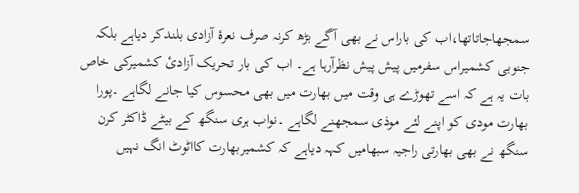سمجھاجاتاتھا،اب کی باراس نے بھی آگے بڑھ کرنہ صرف نعرۂ آزادی بلندکر دیاہے بلکہ جنوبی کشمیراس سفرمیں پیش پیش نظرآرہا ہے۔ اب کی بار تحریک آزادیٔ کشمیرکی خاص بات یہ ہے کہ اسے تھوڑے ہی وقت میں بھارت میں بھی محسوس کیا جانے لگاہے ۔پورا بھارت مودی کو اپنے لئے موذی سمجھنے لگاہے ۔نواب ہری سنگھ کے بیٹے ڈاکٹر کرن سنگھ نے بھی بھارتی راجیہ سبھامیں کہہ دیاہے کہ کشمیربھارت کااٹوٹ انگ نہیں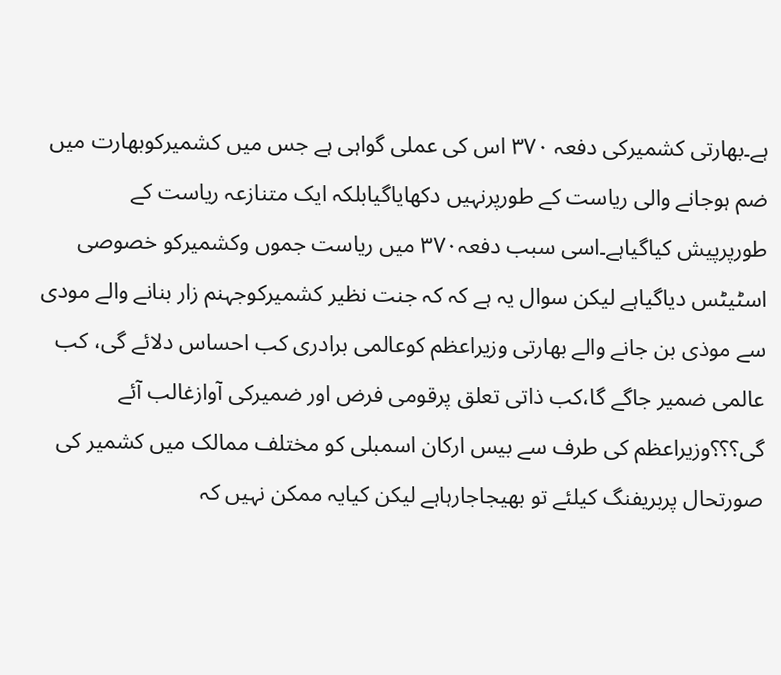ہے۔بھارتی کشمیرکی دفعہ ٣٧٠ اس کی عملی گواہی ہے جس میں کشمیرکوبھارت میں ضم ہوجانے والی ریاست کے طورپرنہیں دکھایاگیابلکہ ایک متنازعہ ریاست کے طورپرپیش کیاگیاہے۔اسی سبب دفعہ٣٧٠ میں ریاست جموں وکشمیرکو خصوصی اسٹیٹس دیاگیاہے لیکن سوال یہ ہے کہ کہ جنت نظیر کشمیرکوجہنم زار بنانے والے مودی سے موذی بن جانے والے بھارتی وزیراعظم کوعالمی برادری کب احساس دلائے گی، کب عالمی ضمیر جاگے گا،کب ذاتی تعلق پرقومی فرض اور ضمیرکی آوازغالب آئے گی؟؟؟وزیراعظم کی طرف سے بیس ارکان اسمبلی کو مختلف ممالک میں کشمیر کی صورتحال پربریفنگ کیلئے تو بھیجاجارہاہے لیکن کیایہ ممکن نہیں کہ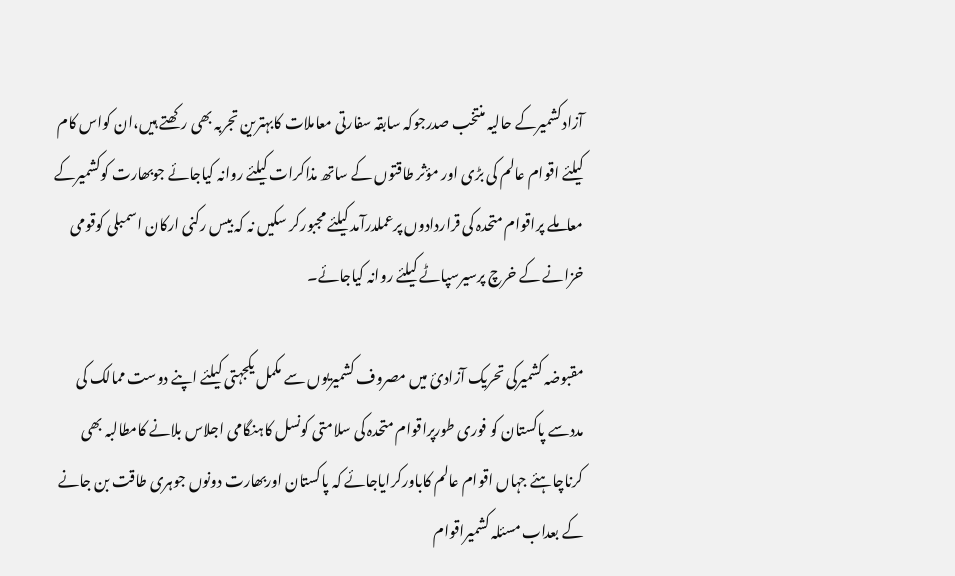آزادکشمیرکے حالیہ منتخب صدرجوکہ سابقہ سفارتی معاملات کابہترین تجربہ بھی رکھتے ہیں،ان کواس کام کیلئے اقوام عالم کی بڑی اور مؤثر طاقتوں کے ساتھ مذاکرات کیلئے روانہ کیاجائے جوبھارت کوکشمیرکے معاملے پراقوام متحدہ کی قراردادوں پرعملدرآمد کیلئے مجبورکر سکیں نہ کہ بیس رکنی ارکان اسمبلی کوقومی خزانے کے خرچ پرسیرسپاٹے کیلئے روانہ کیاجائے۔

مقبوضہ کشمیرکی تحریک آزادیٔ میں مصروف کشمیریوں سے مکمل یکجہتی کیلئے اپنے دوست ممالک کی مددسے پاکستان کو فوری طورپراقوام متحدہ کی سلامتی کونسل کاہنگامی اجلاس بلانے کامطالبہ بھی کرناچاہئے جہاں اقوام عالم کاباورکرایاجائے کہ پاکستان اوربھارت دونوں جوہری طاقت بن جانے کے بعداب مسئلہ کشمیراقوام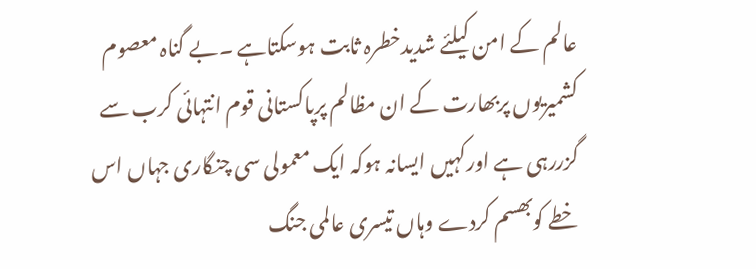عالم کے امن کیلئے شدیدخطرہ ثابت ہوسکتاہے ۔بے گناہ معصوم کشمیریوں پربھارت کے ان مظالم پرپاکستانی قوم انتہائی کرب سے گزررہی ہے اورکہیں ایسانہ ہوکہ ایک معمولی سی چنگاری جہاں اس خطے کوبھسم کردے وہاں تیسری عالمی جنگ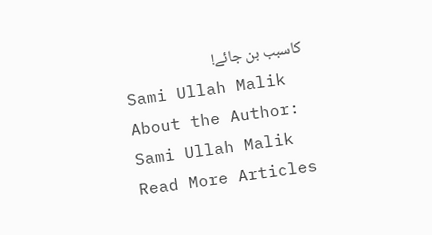کاسبب بن جائے!
Sami Ullah Malik
About the Author: Sami Ullah Malik Read More Articles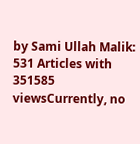by Sami Ullah Malik: 531 Articles with 351585 viewsCurrently, no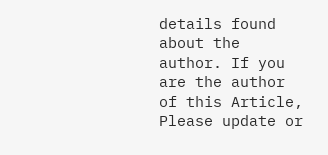details found about the author. If you are the author of this Article, Please update or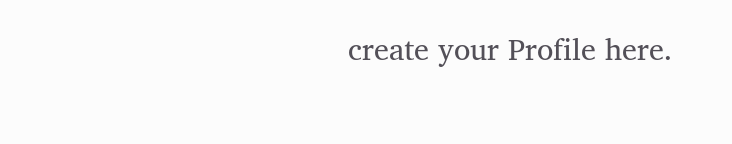create your Profile here.